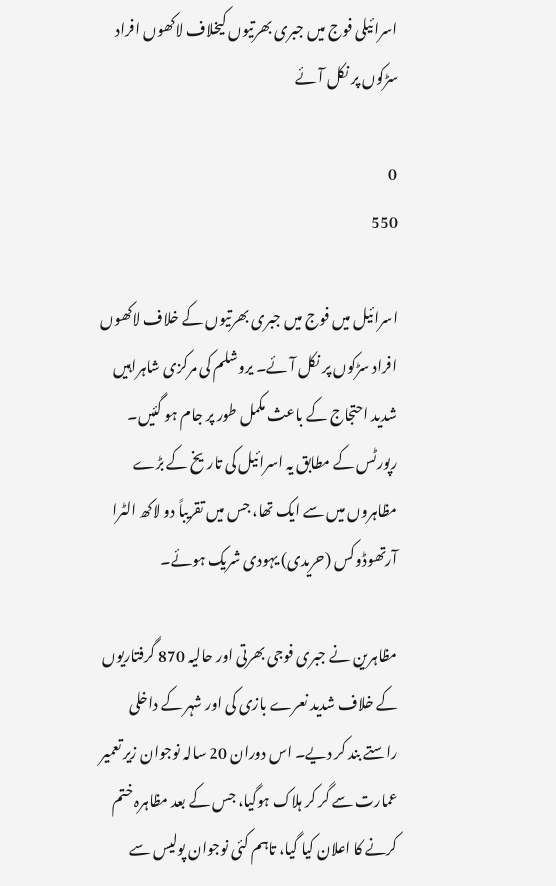اسرائیلی فوج میں جبری بھرتیوں کیخلاف لاکھوں افراد سڑکوں پر نکل آئے

0
550

اسرائیل میں فوج میں جبری بھرتیوں کے خلاف لاکھوں افراد سڑکوں پر نکل آئے۔ یروشلم کی مرکزی شاہراہیں شدید احتجاج کے باعث مکمل طور پر جام ہو گئیں۔ رپورٹس کے مطابق یہ اسرائیل کی تاریخ کے بڑے مظاہروں میں سے ایک تھا، جس میں تقریباً دو لاکھ الٹرا آرتھوڈوکس (حریدی) یہودی شریک ہوئے۔

مظاہرین نے جبری فوجی بھرتی اور حالیہ 870 گرفتاریوں کے خلاف شدید نعرے بازی کی اور شہر کے داخلی راستے بند کر دیے۔ اس دوران 20 سالہ نوجوان زیر تعمیر عمارت سے گر کر ہلاک ہوگیا، جس کے بعد مظاہرہ ختم کرنے کا اعلان کیا گیا، تاہم کئی نوجوان پولیس سے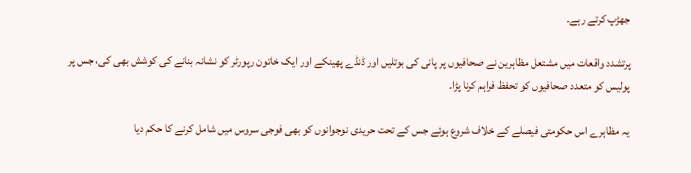جھڑپ کرتے رہے۔

پرتشدد واقعات میں مشتعل مظاہرین نے صحافیوں پر پانی کی بوتلیں اور ڈنڈے پھینکے اور ایک خاتون رپورٹر کو نشانہ بنانے کی کوشش بھی کی، جس پر پولیس کو متعدد صحافیوں کو تحفظ فراہم کرنا پڑا۔

یہ مظاہرے اس حکومتی فیصلے کے خلاف شروع ہوئے جس کے تحت حریدی نوجوانوں کو بھی فوجی سروس میں شامل کرنے کا حکم دیا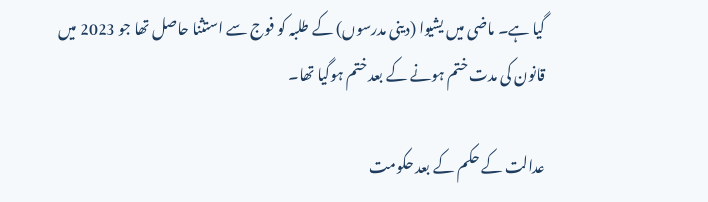گیا ہے۔ ماضی میں یشیوا (دینی مدرسوں) کے طلبہ کو فوج سے استثنا حاصل تھا جو 2023 میں قانون کی مدت ختم ہونے کے بعد ختم ہوگیا تھا۔

عدالت کے حکم کے بعد حکومت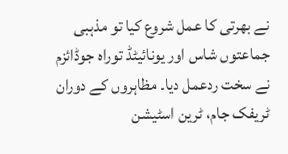نے بھرتی کا عمل شروع کیا تو مذہبی جماعتوں شاس اور یونائیٹڈ توراہ جوڈائزم نے سخت ردعمل دیا۔ مظاہروں کے دوران ٹریفک جام، ٹرین اسٹیشن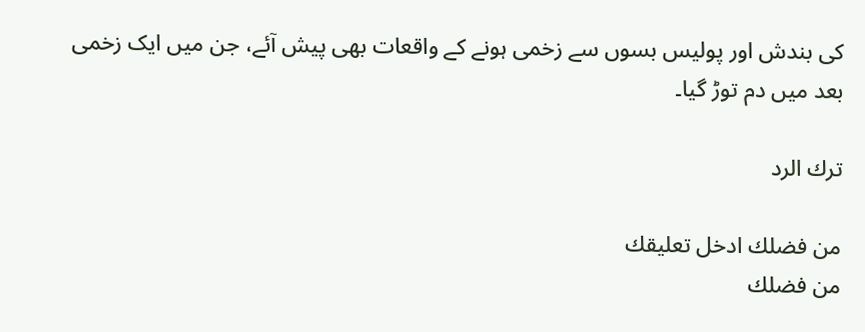کی بندش اور پولیس بسوں سے زخمی ہونے کے واقعات بھی پیش آئے، جن میں ایک زخمی بعد میں دم توڑ گیا۔

ترك الرد

من فضلك ادخل تعليقك
من فضلك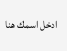ادخل اسمك هنا